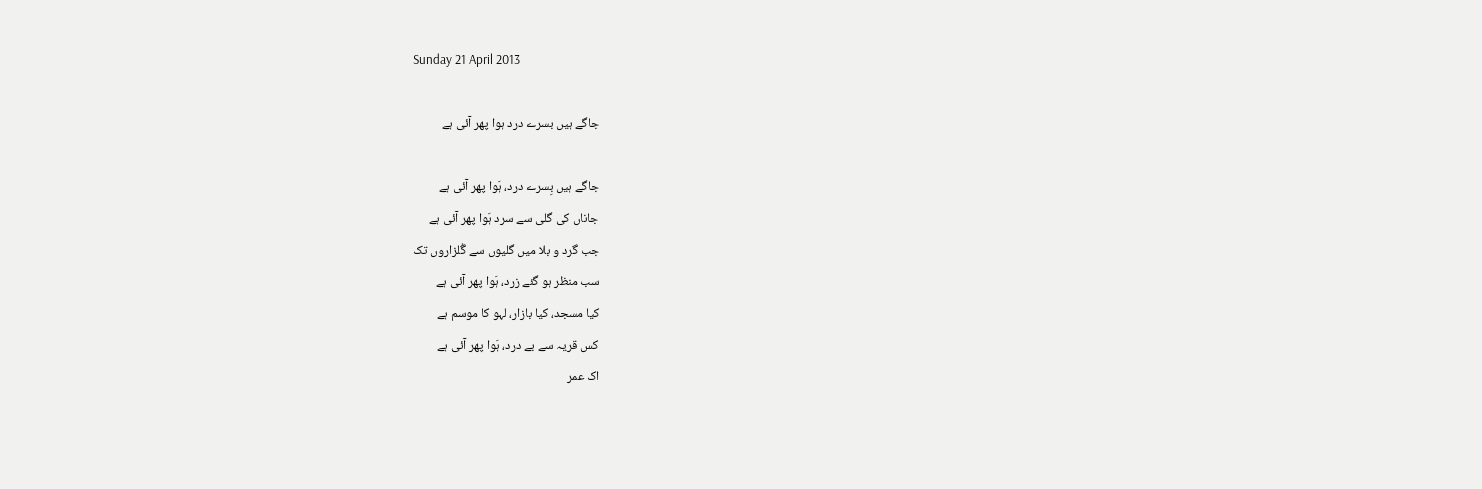Sunday 21 April 2013

جاگے ہیں بسرے درد ہوا پھر آئی ہے

جاگے ہیں بِسرے درد، ہَوا پھر آئی ہے
جاناں کی گلی سے سرد ہَوا پھر آئی ہے
جب گرد و بلا میں گلیوں سے گُلزاروں تک
سب منظر ہو گئے زرد، ہَوا پھر آئی ہے
کیا مسجد، کیا بازار، لہو کا موسم ہے
کس قریہ سے بے درد، ہَوا پھر آئی ہے
اک عمر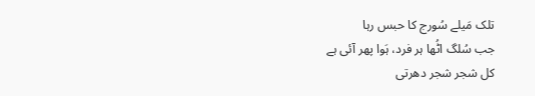تلک مَیلے سُورج کا حبس رہا
جب سُلگ اٹُھا ہر فرد، ہَوا پھر آئی ہے
کل شجر شجر دھرتی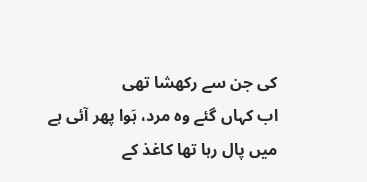کی جن سے رکھشا تھی
اب کہاں گئے وہ مرد، ہَوا پھر آئی ہے
میں پال رہا تھا کاغذ کے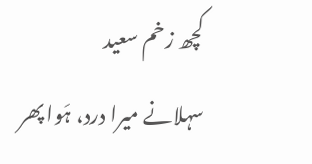کچھ زخم سعید
سہلانے میرا درد، ہَوا پھر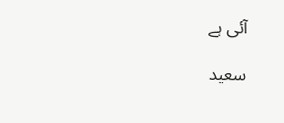آئی ہے

سعید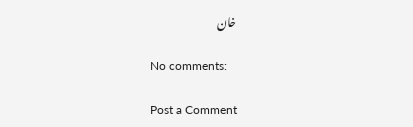خان

No comments:

Post a Comment